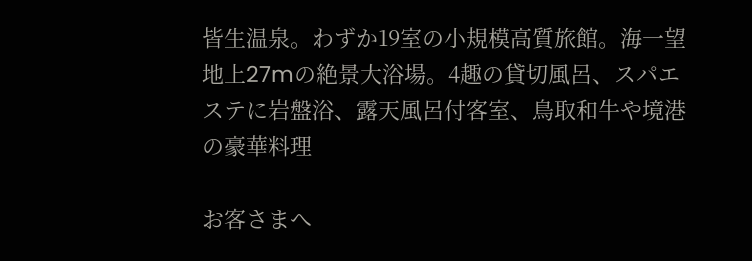皆生温泉。わずか19室の小規模高質旅館。海一望地上27mの絶景大浴場。4趣の貸切風呂、スパエステに岩盤浴、露天風呂付客室、鳥取和牛や境港の豪華料理

お客さまへ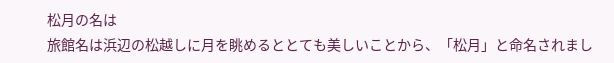松月の名は
旅館名は浜辺の松越しに月を眺めるととても美しいことから、「松月」と命名されまし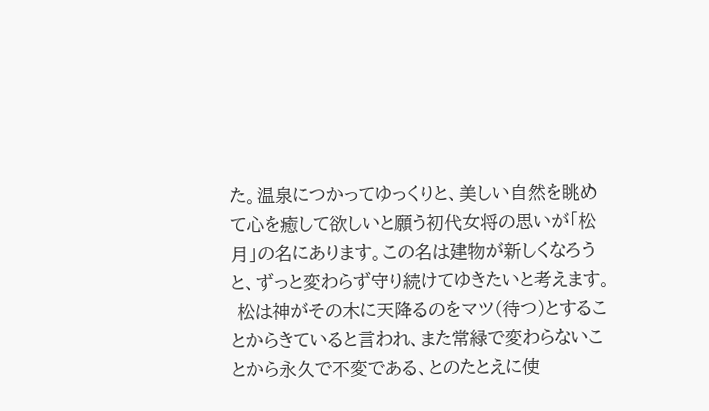た。温泉につかってゆっくりと、美しい自然を眺めて心を癒して欲しいと願う初代女将の思いが「松月」の名にあります。この名は建物が新しくなろうと、ずっと変わらず守り続けてゆきたいと考えます。
 松は神がその木に天降るのをマツ(待つ)とすることからきていると言われ、また常緑で変わらないことから永久で不変である、とのたとえに使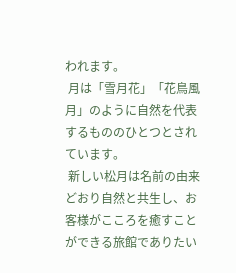われます。
 月は「雪月花」「花鳥風月」のように自然を代表するもののひとつとされています。
 新しい松月は名前の由来どおり自然と共生し、お客様がこころを癒すことができる旅館でありたい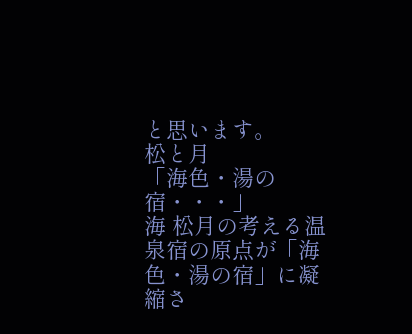と思います。
松と月
「海色・湯の宿・・・」
海 松月の考える温泉宿の原点が「海色・湯の宿」に凝縮さ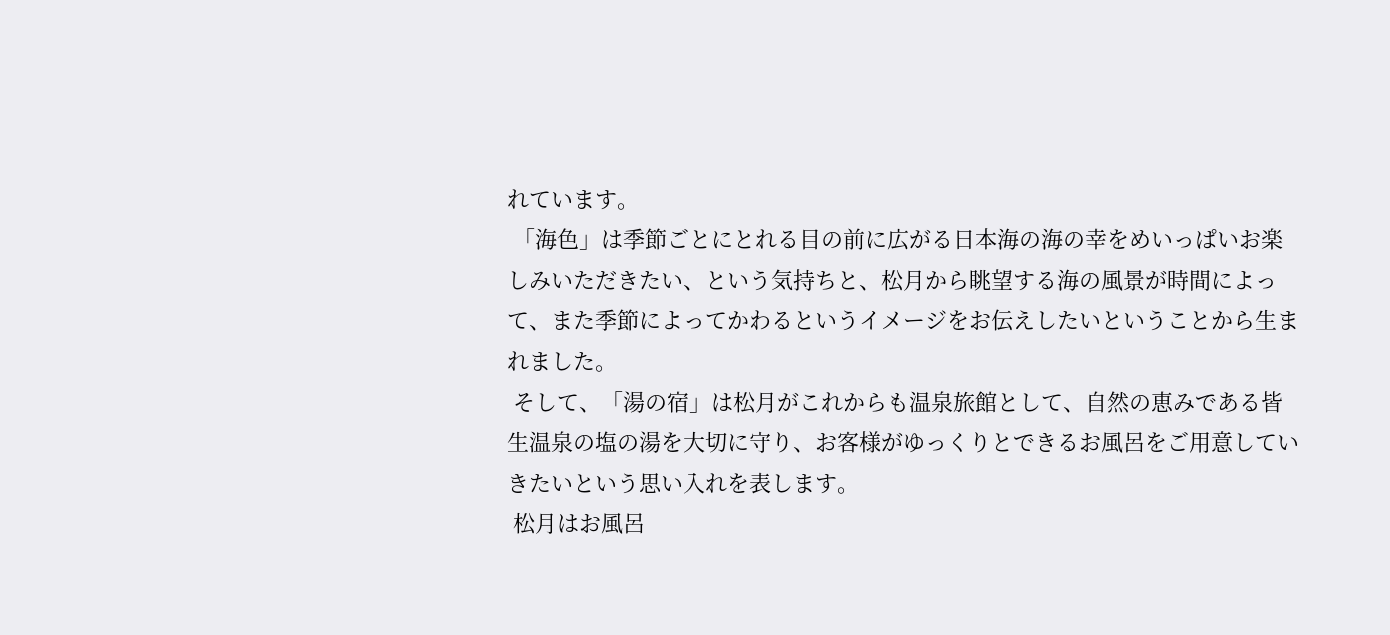れています。
 「海色」は季節ごとにとれる目の前に広がる日本海の海の幸をめいっぱいお楽しみいただきたい、という気持ちと、松月から眺望する海の風景が時間によって、また季節によってかわるというイメージをお伝えしたいということから生まれました。
 そして、「湯の宿」は松月がこれからも温泉旅館として、自然の恵みである皆生温泉の塩の湯を大切に守り、お客様がゆっくりとできるお風呂をご用意していきたいという思い入れを表します。
 松月はお風呂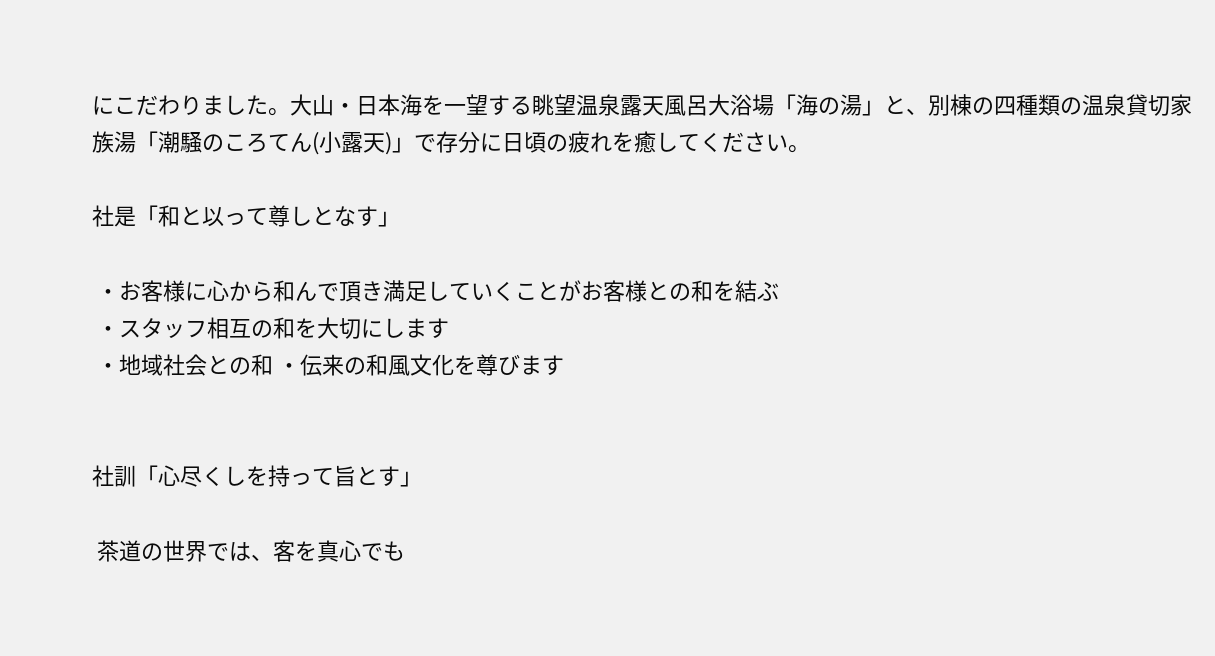にこだわりました。大山・日本海を一望する眺望温泉露天風呂大浴場「海の湯」と、別棟の四種類の温泉貸切家族湯「潮騒のころてん(小露天)」で存分に日頃の疲れを癒してください。

社是「和と以って尊しとなす」

 ・お客様に心から和んで頂き満足していくことがお客様との和を結ぶ
 ・スタッフ相互の和を大切にします
 ・地域社会との和 ・伝来の和風文化を尊びます


社訓「心尽くしを持って旨とす」

 茶道の世界では、客を真心でも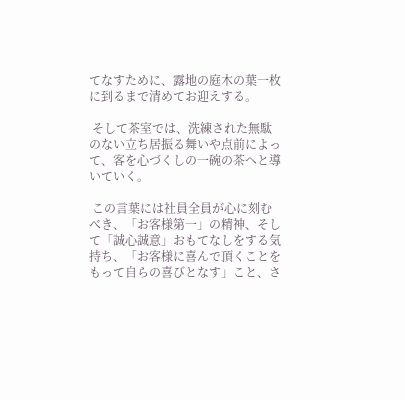てなすために、露地の庭木の葉一枚に到るまで清めてお迎えする。

 そして茶室では、洗練された無駄のない立ち居振る舞いや点前によって、客を心づくしの一碗の茶へと導いていく。

 この言葉には社員全員が心に刻むべき、「お客様第一」の精神、そして「誠心誠意」おもてなしをする気持ち、「お客様に喜んで頂くことをもって自らの喜びとなす」こと、さ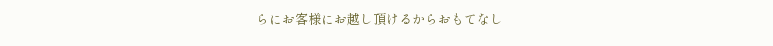らにお客様にお越し頂けるからおもてなし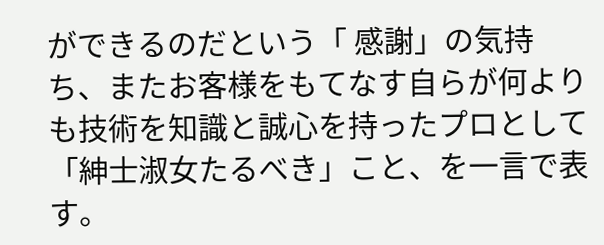ができるのだという「 感謝」の気持ち、またお客様をもてなす自らが何よりも技術を知識と誠心を持ったプロとして「紳士淑女たるべき」こと、を一言で表す。